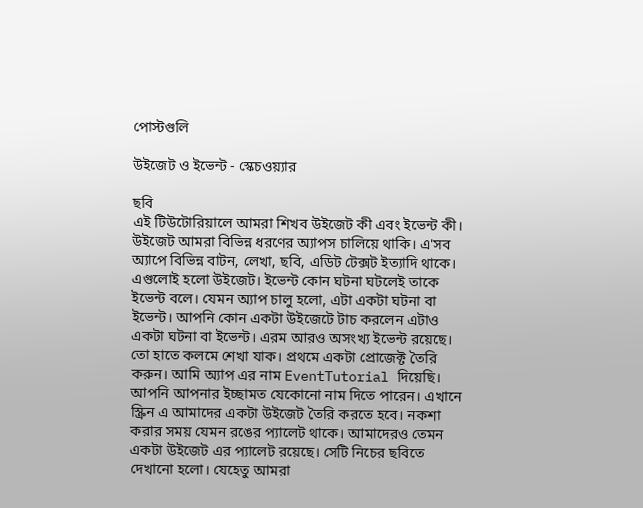পোস্টগুলি

উইজেট ও ইভেন্ট - স্কেচওয়্যার

ছবি
এই টিউটোরিয়ালে আমরা শিখব উইজেট কী এবং ইভেন্ট কী।  উইজেট আমরা বিভিন্ন ধরণের অ্যাপস চালিয়ে থাকি। এ'সব অ্যাপে বিভিন্ন বাটন, লেখা, ছবি, এডিট টেক্সট ইত্যাদি থাকে। এগুলোই হলো উইজেট। ইভেন্ট কোন ঘটনা ঘটলেই তাকে ইভেন্ট বলে। যেমন অ্যাপ চালু হলো, এটা একটা ঘটনা বা ইভেন্ট। আপনি কোন একটা উইজেটে টাচ করলেন এটাও একটা ঘটনা বা ইভেন্ট। এরম আরও অসংখ্য ইভেন্ট রয়েছে।  তো হাতে কলমে শেখা যাক। প্রথমে একটা প্রোজেক্ট তৈরি করুন। আমি অ্যাপ এর নাম EventTutorial দিয়েছি। আপনি আপনার ইচ্ছামত যেকোনো নাম দিতে পারেন। এখানে স্ক্রিন এ আমাদের একটা উইজেট তৈরি করতে হবে। নকশা করার সময় যেমন রঙের প্যালেট থাকে। আমাদেরও তেমন একটা উইজেট এর প্যালেট রয়েছে। সেটি নিচের ছবিতে দেখানো হলো। যেহেতু আমরা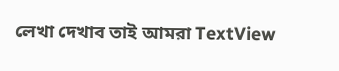লেখা দেখাব তাই আমরা TextView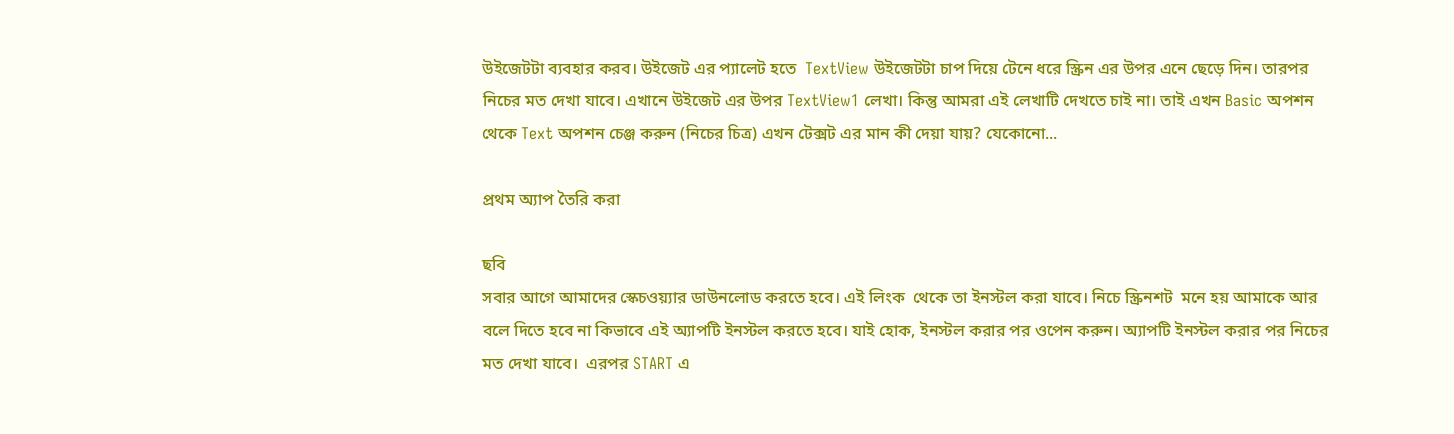উইজেটটা ব্যবহার করব। উইজেট এর প্যালেট হতে  TextView উইজেটটা চাপ দিয়ে টেনে ধরে স্ক্রিন এর উপর এনে ছেড়ে দিন। তারপর নিচের মত দেখা যাবে। এখানে উইজেট এর উপর TextView1 লেখা। কিন্তু আমরা এই লেখাটি দেখতে চাই না। তাই এখন Basic অপশন থেকে Text অপশন চেঞ্জ করুন (নিচের চিত্র) এখন টেক্সট এর মান কী দেয়া যায়? যেকোনো...

প্রথম অ্যাপ তৈরি করা

ছবি
সবার আগে আমাদের স্কেচওয়্যার ডাউনলোড করতে হবে। এই লিংক  থেকে তা ইনস্টল করা যাবে। নিচে স্ক্রিনশট  মনে হয় আমাকে আর বলে দিতে হবে না কিভাবে এই অ্যাপটি ইনস্টল করতে হবে। যাই হোক, ইনস্টল করার পর ওপেন করুন। অ্যাপটি ইনস্টল করার পর নিচের মত দেখা যাবে।  এরপর START এ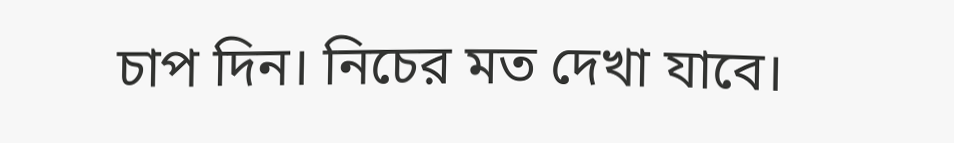চাপ দিন। নিচের মত দেখা যাবে।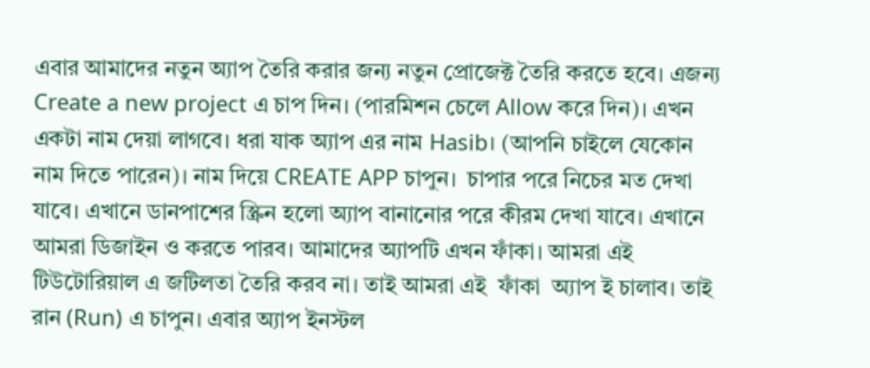এবার আমাদের নতুন অ্যাপ তৈরি করার জন্য নতুন প্রোজেক্ট তৈরি করতে হবে। এজন্য Create a new project এ চাপ দিন। (পারমিশন চেলে Allow করে দিন)। এখন একটা নাম দেয়া লাগবে। ধরা যাক অ্যাপ এর নাম Hasib। (আপনি চাইলে যেকোন নাম দিতে পারেন)। নাম দিয়ে CREATE APP চাপুন।  চাপার পরে নিচের মত দেখা যাবে। এখানে ডানপাশের স্ক্রিন হলো অ্যাপ বানানোর পরে কীরম দেখা যাবে। এখানে আমরা ডিজাইন ও করতে পারব। আমাদের অ্যাপটি এখন ফাঁকা। আমরা এই টিউটোরিয়াল এ জটিলতা তৈরি করব না। তাই আমরা এই  ফাঁকা  অ্যাপ ই চালাব। তাই রান (Run) এ চাপুন। এবার অ্যাপ ইনস্টল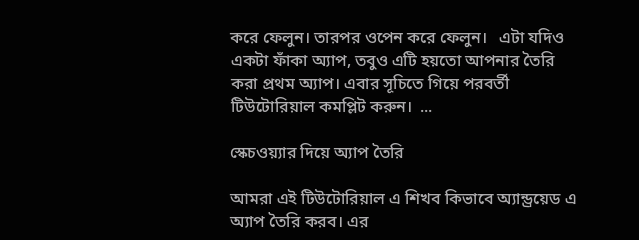করে ফেলুন। তারপর ওপেন করে ফেলুন।   এটা যদিও একটা ফাঁকা অ্যাপ, তবুও এটি হয়তো আপনার তৈরি করা প্রথম অ্যাপ। এবার সূচিতে গিয়ে পরবর্তী টিউটোরিয়াল কমপ্লিট করুন।  ...

স্কেচওয়্যার দিয়ে অ্যাপ তৈরি

আমরা এই টিউটোরিয়াল এ শিখব কিভাবে অ্যান্ড্রয়েড এ অ্যাপ তৈরি করব। এর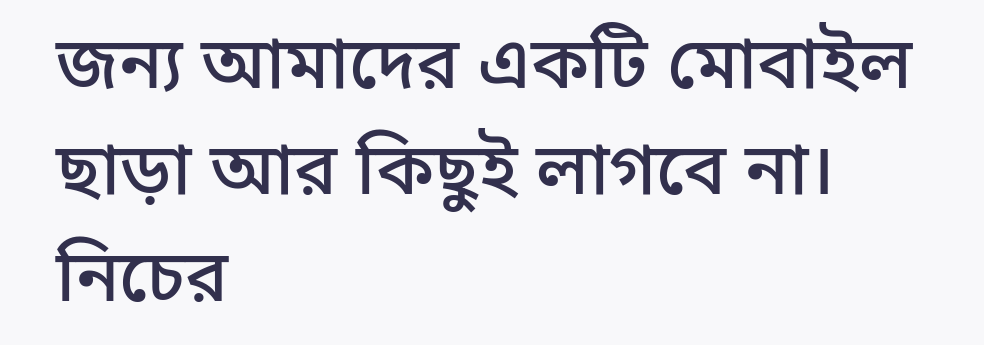জন্য আমাদের একটি মোবাইল ছাড়া আর কিছুই লাগবে না। নিচের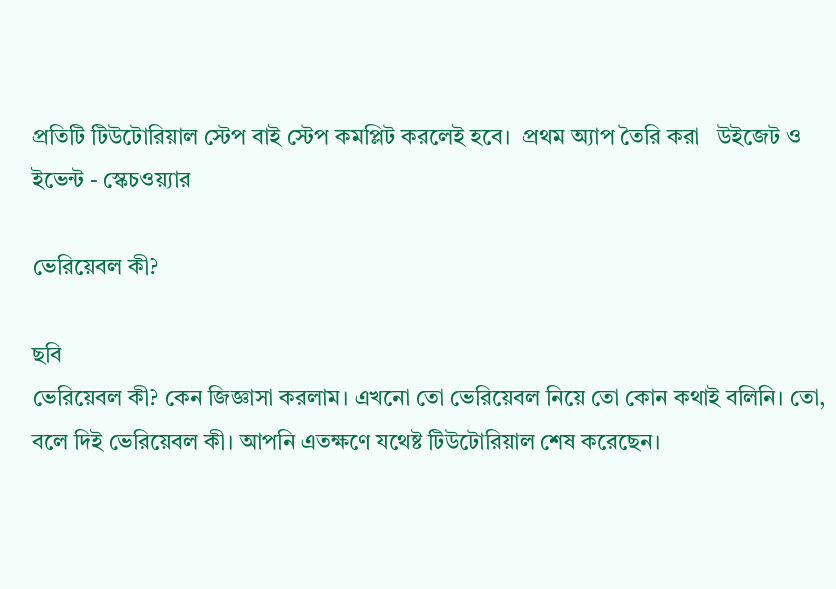প্রতিটি টিউটোরিয়াল স্টেপ বাই স্টেপ কমপ্লিট করলেই হবে।  প্রথম অ্যাপ তৈরি করা   উইজেট ও ইভেন্ট - স্কেচওয়্যার

ভেরিয়েবল কী?

ছবি
ভেরিয়েবল কী? কেন জিজ্ঞাসা করলাম। এখনো তো ভেরিয়েবল নিয়ে তো কোন কথাই বলিনি। তো, বলে দিই ভেরিয়েবল কী। আপনি এতক্ষণে যথেষ্ট টিউটোরিয়াল শেষ করেছেন।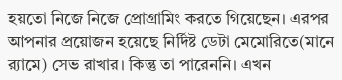হয়তো নিজে নিজে প্রোগ্রামিং করতে গিয়েছেন। এরপর আপনার প্রয়োজন হয়েছে নির্দিষ্ট ডেটা মেমোরিতে(মানে র‍্যামে) সেভ রাখার। কিন্তু তা পারেননি। এখন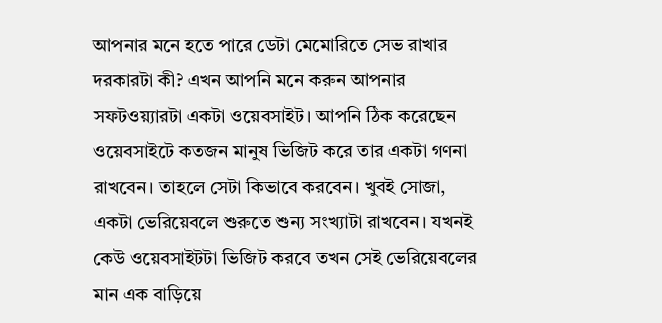আপনার মনে হতে পারে ডেটা মেমোরিতে সেভ রাখার দরকারটা কী? এখন আপনি মনে করুন আপনার সফটওয়্যারটা একটা ওয়েবসাইট। আপনি ঠিক করেছেন ওয়েবসাইটে কতজন মানুষ ভিজিট করে তার একটা গণনা রাখবেন। তাহলে সেটা কিভাবে করবেন। খুবই সোজা, একটা ভেরিয়েবলে শুরুতে শুন্য সংখ্যাটা রাখবেন। যখনই কেউ ওয়েবসাইটটা ভিজিট করবে তখন সেই ভেরিয়েবলের মান এক বাড়িয়ে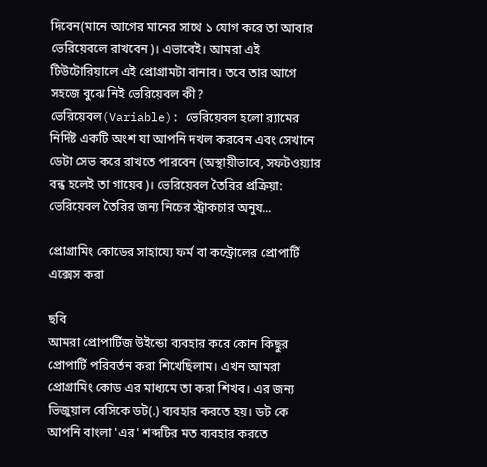দিবেন(মানে আগের মানের সাথে ১ যোগ করে তা আবার ভেরিয়েবলে রাখবেন)। এভাবেই। আমরা এই টিউটোরিয়ালে এই প্রোগ্রামটা বানাব। তবে তার আগে সহজে বুঝে নিই ভেরিয়েবল কী? ভেরিয়েবল(Variable): ভেরিয়েবল হলো র‍্যামের নির্দিষ্ট একটি অংশ যা আপনি দখল করবেন এবং সেখানে ডেটা সেভ করে রাখতে পারবেন (অস্থায়ীভাবে, সফটওয়্যার বন্ধ হলেই তা গায়েব)। ভেরিয়েবল তৈরির প্রক্রিয়া: ভেরিয়েবল তৈরির জন্য নিচের স্ট্রাকচার অনুয...

প্রোগ্রামিং কোডের সাহায্যে ফর্ম বা কন্ট্রোলের প্রোপার্টি এক্সেস করা

ছবি
আমরা প্রোপার্টিজ উইন্ডো ব্যবহার করে কোন কিছুর প্রোপার্টি পরিবর্তন করা শিখেছিলাম। এখন আমরা প্রোগ্রামিং কোড এর মাধ্যমে তা করা শিখব। এর জন্য ভিজুয়াল বেসিকে ডট(.) ব্যবহার করতে হয়। ডট কে আপনি বাংলা 'এর' শব্দটির মত ব্যবহার করতে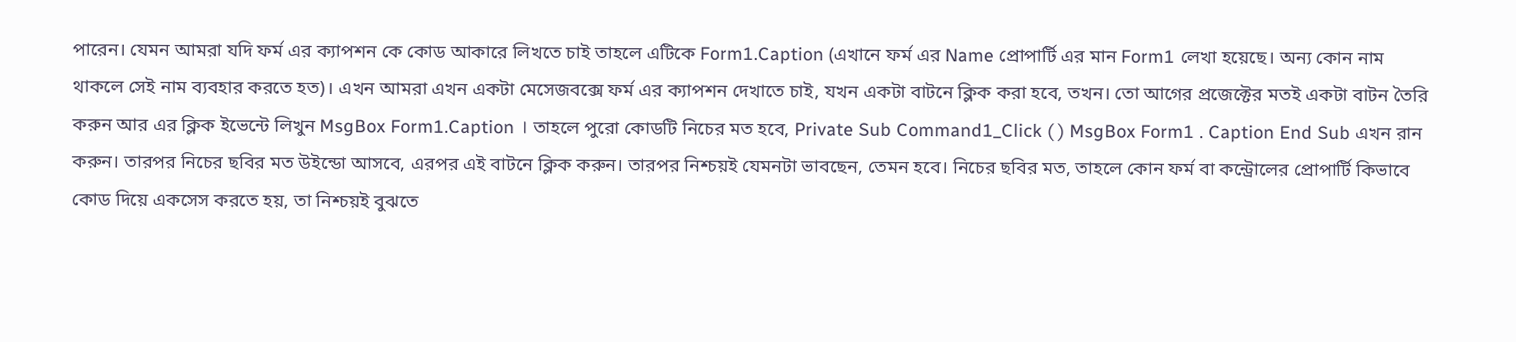পারেন। যেমন আমরা যদি ফর্ম এর ক্যাপশন কে কোড আকারে লিখতে চাই তাহলে এটিকে Form1.Caption (এখানে ফর্ম এর Name প্রোপার্টি এর মান Form1 লেখা হয়েছে। অন্য কোন নাম থাকলে সেই নাম ব্যবহার করতে হত)। এখন আমরা এখন একটা মেসেজবক্সে ফর্ম এর ক্যাপশন দেখাতে চাই, যখন একটা বাটনে ক্লিক করা হবে, তখন। তো আগের প্রজেক্টের মতই একটা বাটন তৈরি করুন আর এর ক্লিক ইভেন্টে লিখুন MsgBox Form1.Caption । তাহলে পুরো কোডটি নিচের মত হবে, Private Sub Command1_Click ( ) MsgBox Form1 . Caption End Sub এখন রান করুন। তারপর নিচের ছবির মত উইন্ডো আসবে, এরপর এই বাটনে ক্লিক করুন। তারপর নিশ্চয়ই যেমনটা ভাবছেন, তেমন হবে। নিচের ছবির মত, তাহলে কোন ফর্ম বা কন্ট্রোলের প্রোপার্টি কিভাবে কোড দিয়ে একসেস করতে হয়, তা নিশ্চয়ই বুঝতে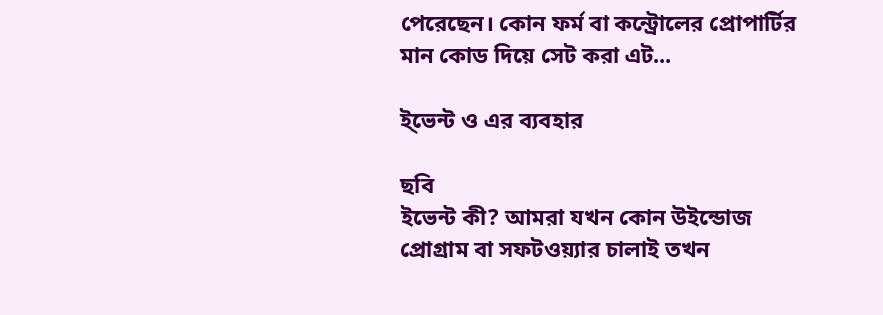পেরেছেন। কোন ফর্ম বা কন্ট্রোলের প্রোপার্টির মান কোড দিয়ে সেট করা এট...

ই্ভেন্ট ও এর ব্যবহার

ছবি
ইভেন্ট কী? আমরা যখন কোন উইন্ডোজ প্রোগ্রাম বা সফটওয়্যার চালাই তখন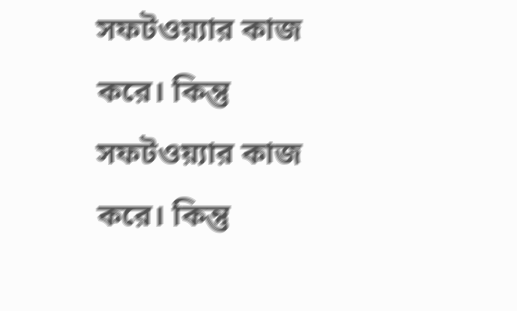সফটওয়্যার কাজ করে। কিন্তু সফটওয়্যার কাজ করে। কিন্তু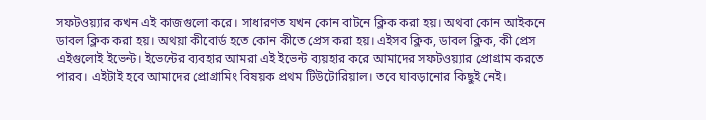সফটওয়্যার কখন এই কাজগুলো করে। সাধারণত যখন কোন বাটনে ক্লিক করা হয়। অথবা কোন আইকনে ডাবল ক্লিক করা হয়। অথয়া কীবোর্ড হতে কোন কীতে প্রেস করা হয়। এইসব ক্লিক, ডাবল ক্লিক, কী প্রেস এইগুলোই ইভেন্ট। ইভেন্টের ব্যবহার আমরা এই ইভেন্ট ব্যয়হার করে আমাদের সফটওয়্যার প্রোগ্রাম করতে পারব। এইটাই হবে আমাদের প্রোগ্রামিং বিষয়ক প্রথম টিউটোরিয়াল। তবে ঘাবড়ানোর কিছুই নেই।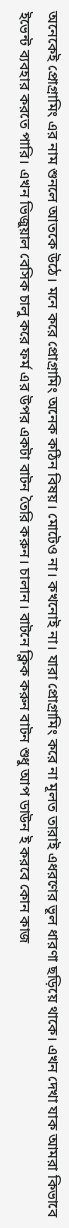অনেকেই প্রোগ্রামিং এর নাম শুনলে আতকে উঠে। মনে করে প্রোগ্রামিং অনেক কঠিন বিষয়। মোটেও না। কখনোই না। যারা প্রোগ্রামিং করে না মূলত তারাই এধরণের ভূল ধারণা ছড়িয়ে থাকে। এখন দেখা যাক আমরা কিভাবে ইভেন্ট ব্যবহার করতে পারি। এখন ভিজুয়াল বেসিক চালু করে ফর্ম এর উপর একটা বাটন তৈরি করুন। চালান। বাটনে ক্লিক করুন বাটন শুধু আপ ডাউন ই করবে কোন কাজ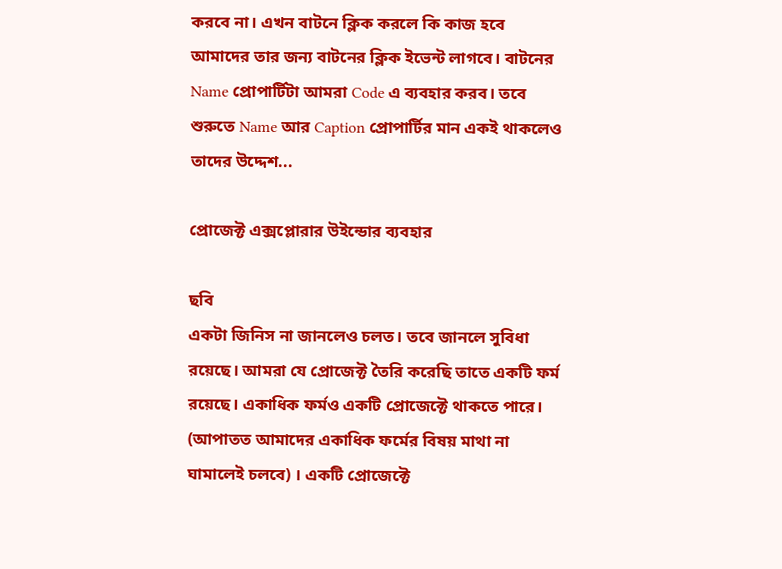করবে না। এখন বাটনে ক্লিক করলে কি কাজ হবে আমাদের তার জন্য বাটনের ক্লিক ইভেন্ট লাগবে। বাটনের Name প্রোপার্টিটা আমরা Code এ ব্যবহার করব। তবে শুরুতে Name আর Caption প্রোপার্টির মান একই থাকলেও তাদের উদ্দেশ...

প্রোজেক্ট এক্সপ্লোরার উইন্ডোর ব্যবহার

ছবি
একটা জিনিস না জানলেও চলত। তবে জানলে সুবিধা রয়েছে। আমরা যে প্রোজেক্ট তৈরি করেছি তাতে একটি ফর্ম রয়েছে। একাধিক ফর্মও একটি প্রোজেক্টে থাকতে পারে। (আপাতত আমাদের একাধিক ফর্মের বিষয় মাথা না ঘামালেই চলবে) । একটি প্রোজেক্টে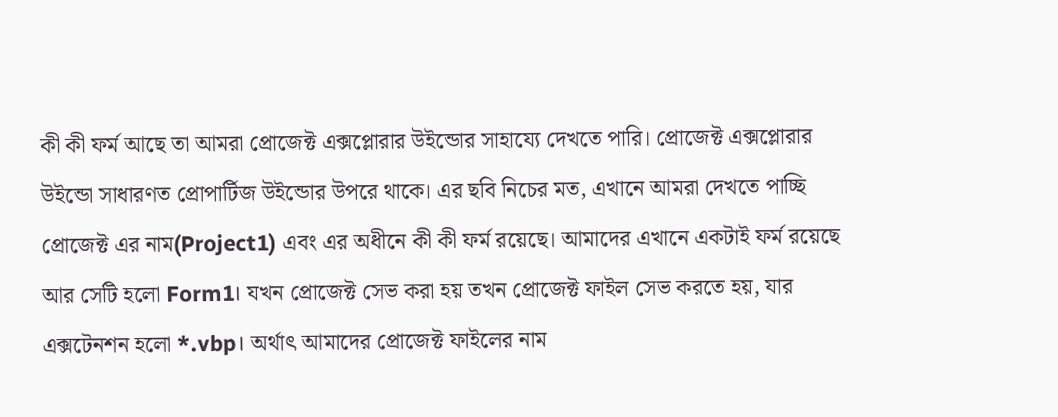কী কী ফর্ম আছে তা আমরা প্রোজেক্ট এক্সপ্লোরার উইন্ডোর সাহায্যে দেখতে পারি। প্রোজেক্ট এক্সপ্লোরার উইন্ডো সাধারণত প্রোপার্টিজ উইন্ডোর উপরে থাকে। এর ছবি নিচের মত, এখানে আমরা দেখতে পাচ্ছি প্রোজেক্ট এর নাম(Project1) এবং এর অধীনে কী কী ফর্ম রয়েছে। আমাদের এখানে একটাই ফর্ম রয়েছে আর সেটি হলো Form1। যখন প্রোজেক্ট সেভ করা হয় তখন প্রোজেক্ট ফাইল সেভ করতে হয়, যার এক্সটেনশন হলো *.vbp। অর্থাৎ আমাদের প্রোজেক্ট ফাইলের নাম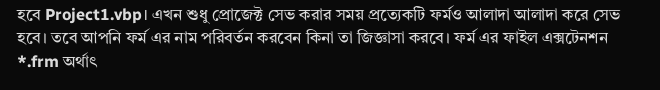হবে Project1.vbp। এখন শুধু প্রোজেক্ট সেভ করার সময় প্রত্যেকটি ফর্মও আলাদা আলাদা করে সেভ হবে। তবে আপনি ফর্ম এর নাম পরিবর্তন করবেন কিনা তা জিজ্ঞাসা করবে। ফর্ম এর ফাইল এক্সটেনশন *.frm অর্থাৎ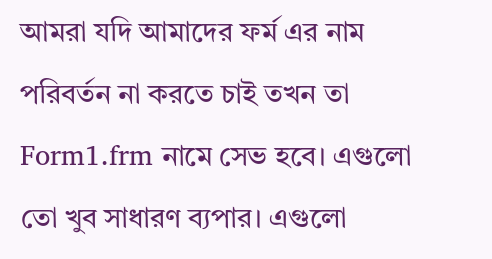আমরা যদি আমাদের ফর্ম এর নাম পরিবর্তন না করতে চাই তখন তা Form1.frm নামে সেভ হবে। এগুলো তো খুব সাধারণ ব্যপার। এগুলো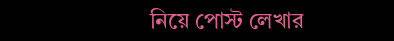নিয়ে পোস্ট লেখার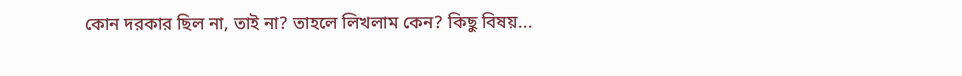কোন দরকার ছিল না, তাই না? তাহলে লিখলাম কেন? কিছু বিষয়...